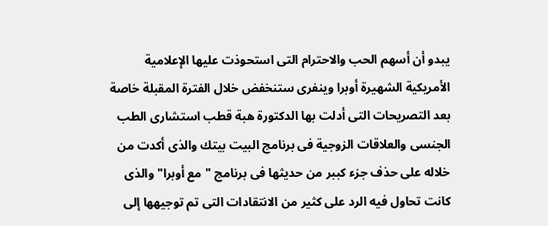يبدو أن أسهم الحب والاحترام التى استحوذت عليها الإعلامية الأمريكية الشهيرة أوبرا وينفرى ستنخفض خلال الفترة المقبلة خاصة بعد التصريحات التى أدلت بها الدكتورة هبة قطب استشارى الطب الجنسى والعلاقات الزوجية فى برنامج البيت بيتك والذى أكدت من خلاله على حذف جزء كببر من حديثها فى برنامج "مع أوبرا" والذى كانت تحاول فيه الرد على كثير من الانتقادات التى تم توجيهها إلى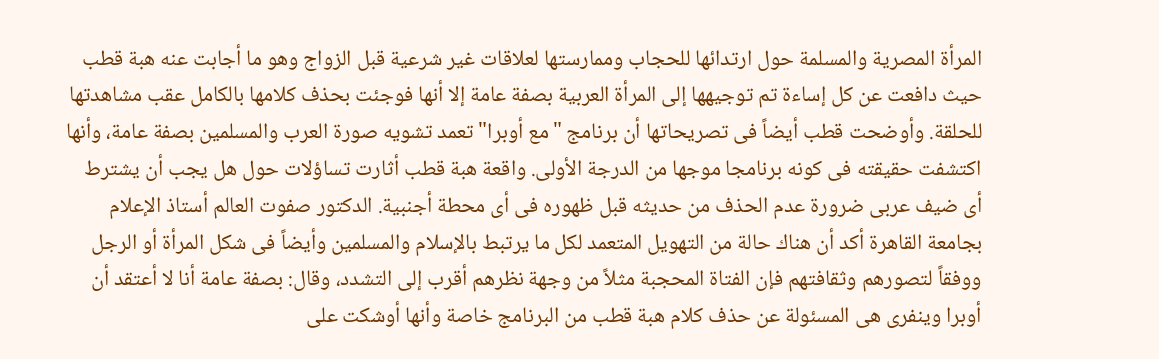المرأة المصرية والمسلمة حول ارتدائها للحجاب وممارستها لعلاقات غير شرعية قبل الزواج وهو ما أجابت عنه هبة قطب حيث دافعت عن كل إساءة تم توجيهها إلى المرأة العربية بصفة عامة إلا أنها فوجئت بحذف كلامها بالكامل عقب مشاهدتها للحلقة. وأوضحت قطب أيضاً فى تصريحاتها أن برنامج "مع أوبرا" تعمد تشويه صورة العرب والمسلمين بصفة عامة، وأنها اكتشفت حقيقته فى كونه برنامجا موجها من الدرجة الأولى. واقعة هبة قطب أثارت تساؤلات حول هل يجب أن يشترط أى ضيف عربى ضرورة عدم الحذف من حديثه قبل ظهوره فى أى محطة أجنبية. الدكتور صفوت العالم أستاذ الإعلام بجامعة القاهرة أكد أن هناك حالة من التهويل المتعمد لكل ما يرتبط بالإسلام والمسلمين وأيضاً فى شكل المرأة أو الرجل ووفقاً لتصورهم وثقافتهم فإن الفتاة المحجبة مثلاً من وجهة نظرهم أقرب إلى التشدد، وقال: بصفة عامة أنا لا أعتقد أن أوبرا وينفرى هى المسئولة عن حذف كلام هبة قطب من البرنامج خاصة وأنها أوشكت على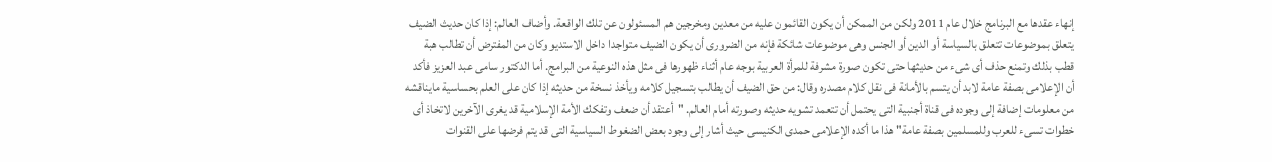إنهاء عقدها مع البرنامج خلال عام 2011 ولكن من الممكن أن يكون القائمون عليه من معدين ومخرجين هم المسئولون عن تلك الواقعة. وأضاف العالم: إذا كان حديث الضيف يتعلق بموضوعات تتعلق بالسياسة أو الدين أو الجنس وهى موضوعات شائكة فإنه من الضرورى أن يكون الضيف متواجدا داخل الاستديو وكان من المفترض أن تطالب هبة قطب بذلك وتمنع حذف أى شىء من حديثها حتى تكون صورة مشرفة للمرأة العربية بوجه عام أثناء ظهورها فى مثل هذه النوعية من البرامج. أما الدكتور سامى عبد العزيز فأكد أن الإعلامى بصفة عامة لابد أن يتسم بالأمانة فى نقل كلام مصدره وقال: من حق الضيف أن يطالب بتسجيل كلامه ويأخذ نسخة من حديثه إذا كان على العلم بحساسية مايناقشه من معلومات إضافة إلى وجوده فى قناة أجنبية التى يحتمل أن تتعمد تشويه حديثه وصورته أمام العالم. "أعتقد أن ضعف وتفكك الأمة الإسلامية قد يغرى الآخرين لاتخاذ أى خطوات تسىء للعرب وللمسلمين بصفة عامة" هذا ما أكده الإعلامى حمدى الكنيسى حيث أشار إلى وجود بعض الضغوط السياسية التى قد يتم فرضها على القنوات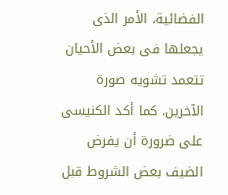الفضائية، الأمر الذى يجعلها فى بعض الأحيان تتعمد تشويه صورة الآخرين. كما أكد الكنيسى على ضرورة أن يفرض الضيف بعض الشروط قبل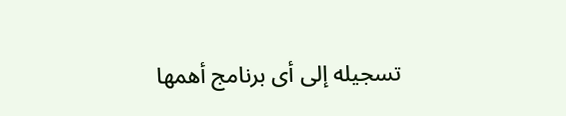تسجيله إلى أى برنامج أهمها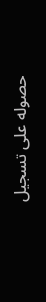حصوله على تسجيل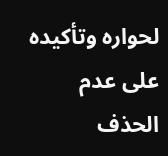لحواره وتأكيده على عدم الحذف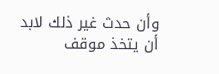وأن حدث غير ذلك لابد أن يتخذ موقف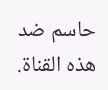حاسم ضد هذه القناة.